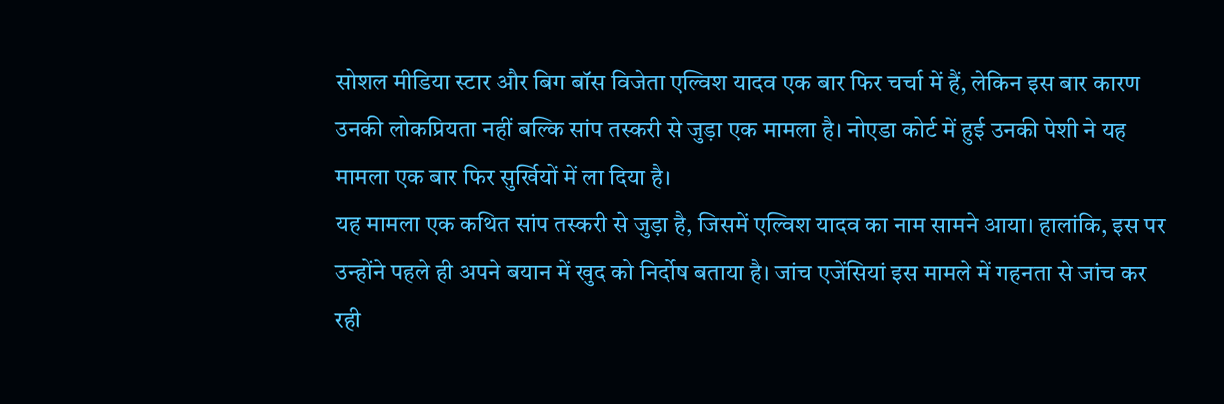सोशल मीडिया स्टार और बिग बॉस विजेता एल्विश यादव एक बार फिर चर्चा में हैं, लेकिन इस बार कारण उनकी लोकप्रियता नहीं बल्कि सांप तस्करी से जुड़ा एक मामला है। नोएडा कोर्ट में हुई उनकी पेशी ने यह मामला एक बार फिर सुर्खियों में ला दिया है।
यह मामला एक कथित सांप तस्करी से जुड़ा है, जिसमें एल्विश यादव का नाम सामने आया। हालांकि, इस पर उन्होंने पहले ही अपने बयान में खुद को निर्दोष बताया है। जांच एजेंसियां इस मामले में गहनता से जांच कर रही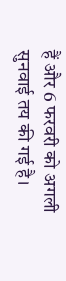हैं और 6 फरवरी को अगली सुनवाई तय की गई है।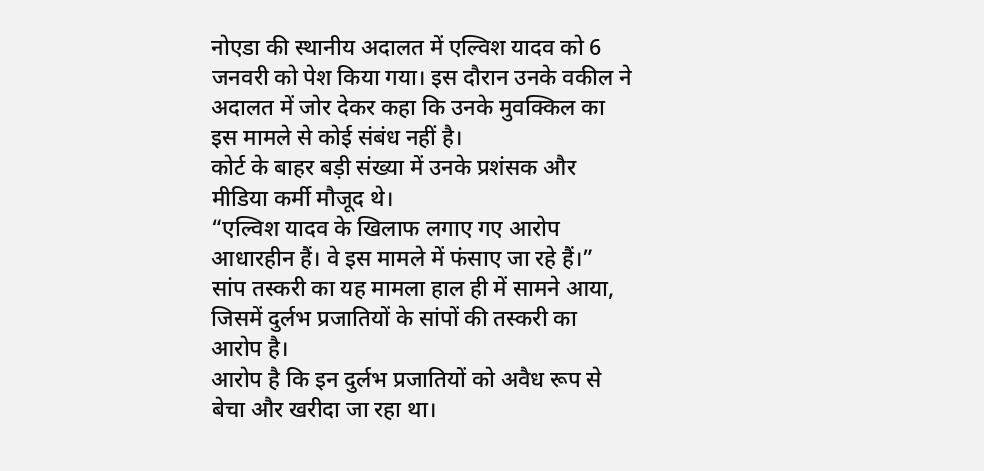नोएडा की स्थानीय अदालत में एल्विश यादव को 6 जनवरी को पेश किया गया। इस दौरान उनके वकील ने अदालत में जोर देकर कहा कि उनके मुवक्किल का इस मामले से कोई संबंध नहीं है।
कोर्ट के बाहर बड़ी संख्या में उनके प्रशंसक और मीडिया कर्मी मौजूद थे।
“एल्विश यादव के खिलाफ लगाए गए आरोप आधारहीन हैं। वे इस मामले में फंसाए जा रहे हैं।”
सांप तस्करी का यह मामला हाल ही में सामने आया, जिसमें दुर्लभ प्रजातियों के सांपों की तस्करी का आरोप है।
आरोप है कि इन दुर्लभ प्रजातियों को अवैध रूप से बेचा और खरीदा जा रहा था।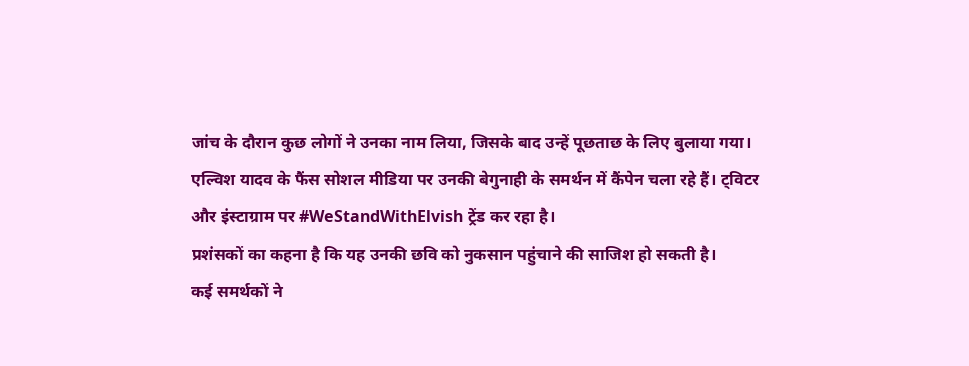जांच के दौरान कुछ लोगों ने उनका नाम लिया, जिसके बाद उन्हें पूछताछ के लिए बुलाया गया।
एल्विश यादव के फैंस सोशल मीडिया पर उनकी बेगुनाही के समर्थन में कैंपेन चला रहे हैं। ट्विटर और इंस्टाग्राम पर #WeStandWithElvish ट्रेंड कर रहा है।
प्रशंसकों का कहना है कि यह उनकी छवि को नुकसान पहुंचाने की साजिश हो सकती है।
कई समर्थकों ने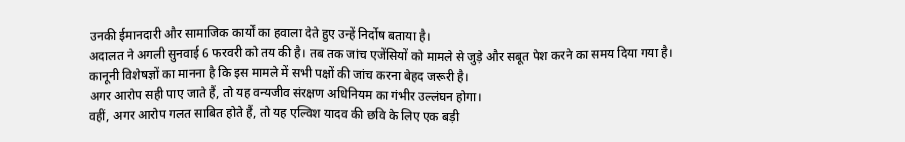उनकी ईमानदारी और सामाजिक कार्यों का हवाला देते हुए उन्हें निर्दोष बताया है।
अदालत ने अगली सुनवाई 6 फरवरी को तय की है। तब तक जांच एजेंसियों को मामले से जुड़े और सबूत पेश करने का समय दिया गया है।
कानूनी विशेषज्ञों का मानना है कि इस मामले में सभी पक्षों की जांच करना बेहद जरूरी है।
अगर आरोप सही पाए जाते हैं, तो यह वन्यजीव संरक्षण अधिनियम का गंभीर उल्लंघन होगा।
वहीं, अगर आरोप गलत साबित होते हैं, तो यह एल्विश यादव की छवि के लिए एक बड़ी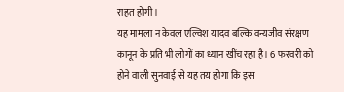राहत होगी।
यह मामला न केवल एल्विश यादव बल्कि वन्यजीव संरक्षण कानून के प्रति भी लोगों का ध्यान खींच रहा है। 6 फरवरी को होने वाली सुनवाई से यह तय होगा कि इस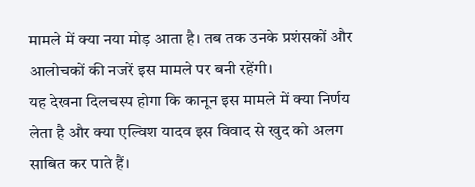मामले में क्या नया मोड़ आता है। तब तक उनके प्रशंसकों और आलोचकों की नजरें इस मामले पर बनी रहेंगी।
यह देखना दिलचस्प होगा कि कानून इस मामले में क्या निर्णय लेता है और क्या एल्विश यादव इस विवाद से खुद को अलग साबित कर पाते हैं।